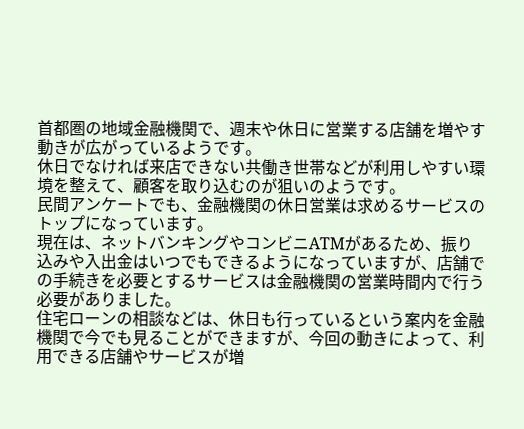首都圏の地域金融機関で、週末や休日に営業する店舗を増やす動きが広がっているようです。
休日でなければ来店できない共働き世帯などが利用しやすい環境を整えて、顧客を取り込むのが狙いのようです。
民間アンケートでも、金融機関の休日営業は求めるサービスのトップになっています。
現在は、ネットバンキングやコンビニATMがあるため、振り込みや入出金はいつでもできるようになっていますが、店舗での手続きを必要とするサービスは金融機関の営業時間内で行う必要がありました。
住宅ローンの相談などは、休日も行っているという案内を金融機関で今でも見ることができますが、今回の動きによって、利用できる店舗やサービスが増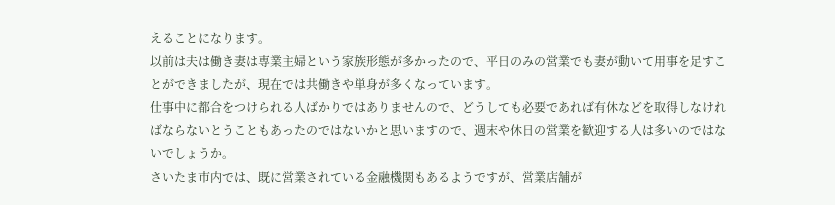えることになります。
以前は夫は働き妻は専業主婦という家族形態が多かったので、平日のみの営業でも妻が動いて用事を足すことができましたが、現在では共働きや単身が多くなっています。
仕事中に都合をつけられる人ばかりではありませんので、どうしても必要であれば有休などを取得しなければならないとうこともあったのではないかと思いますので、週末や休日の営業を歓迎する人は多いのではないでしょうか。
さいたま市内では、既に営業されている金融機関もあるようですが、営業店舗が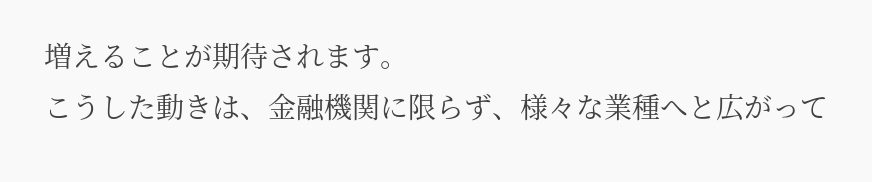増えることが期待されます。
こうした動きは、金融機関に限らず、様々な業種へと広がって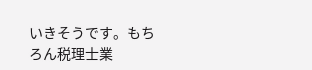いきそうです。もちろん税理士業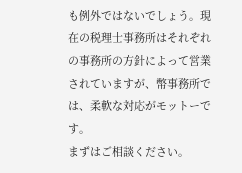も例外ではないでしょう。現在の税理士事務所はそれぞれの事務所の方針によって営業されていますが、幣事務所では、柔軟な対応がモットーです。
まずはご相談ください。